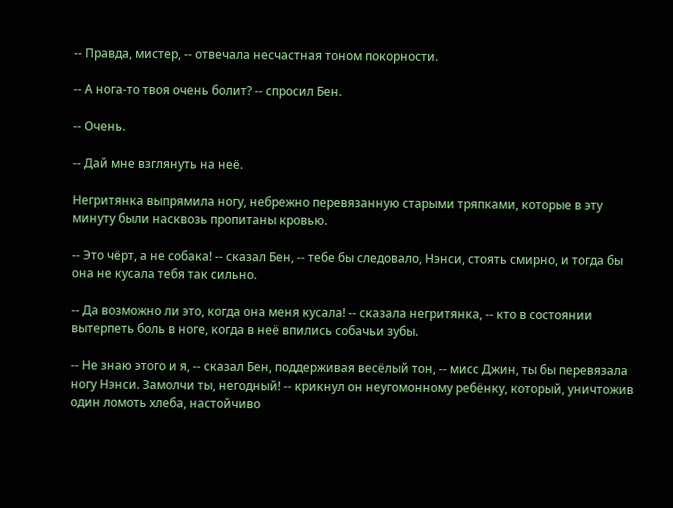-- Правда, мистер, -- отвечала несчастная тоном покорности.

-- А нога-то твоя очень болит? -- спросил Бен.

-- Очень.

-- Дай мне взглянуть на неё.

Негритянка выпрямила ногу, небрежно перевязанную старыми тряпками, которые в эту минуту были насквозь пропитаны кровью.

-- Это чёрт, а не собака! -- сказал Бен, -- тебе бы следовало, Нэнси, стоять смирно, и тогда бы она не кусала тебя так сильно.

-- Да возможно ли это, когда она меня кусала! -- сказала негритянка, -- кто в состоянии вытерпеть боль в ноге, когда в неё впились собачьи зубы.

-- Не знаю этого и я, -- сказал Бен, поддерживая весёлый тон, -- мисс Джин, ты бы перевязала ногу Нэнси. Замолчи ты, негодный! -- крикнул он неугомонному ребёнку, который, уничтожив один ломоть хлеба, настойчиво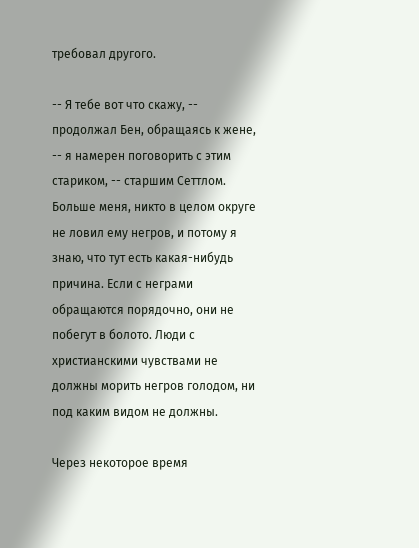требовал другого.

-- Я тебе вот что скажу, -- продолжал Бен, обращаясь к жене, -- я намерен поговорить с этим стариком, -- старшим Сеттлом. Больше меня, никто в целом округе не ловил ему негров, и потому я знаю, что тут есть какая-нибудь причина. Если с неграми обращаются порядочно, они не побегут в болото. Люди с христианскими чувствами не должны морить негров голодом, ни под каким видом не должны.

Через некоторое время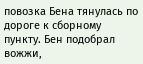повозка Бена тянулась по дороге к сборному пункту. Бен подобрал вожжи,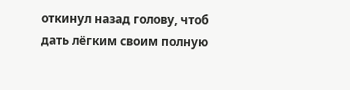откинул назад голову, чтоб дать лёгким своим полную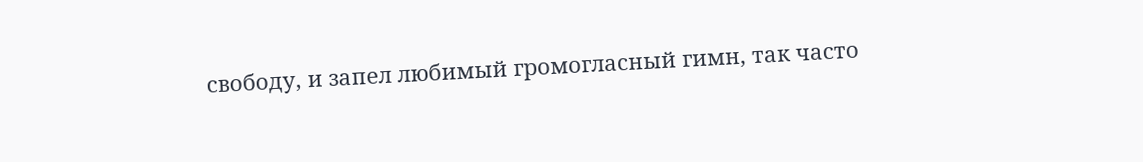свободу, и запел любимый громогласный гимн, так часто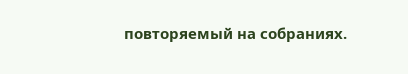повторяемый на собраниях.